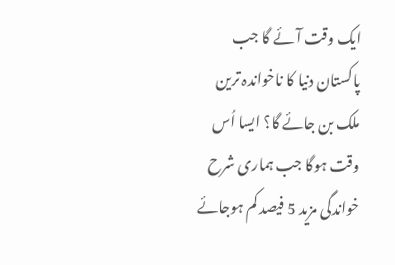ایک وقت آئے گا جب پاکستان دنیا کا ناخواندہ ترین ملک بن جائے گا؟ ایسا اُس وقت ہوگا جب ہماری شرح خواندگی مزید 5 فیصد کم ہوجائے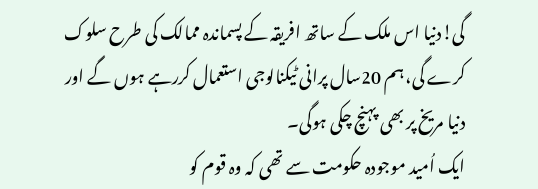گی!دنیا اس ملک کے ساتھ افریقہ کے پسماندہ ممالک کی طرح سلوک کرے گی، ہم 20سال پرانی ٹیکنالوجی استعمال کررہے ہوں گے اور دنیا مریخ پر بھی پہنچ چکی ہوگی۔
ایک اُمید موجودہ حکومت سے تھی کہ وہ قوم کو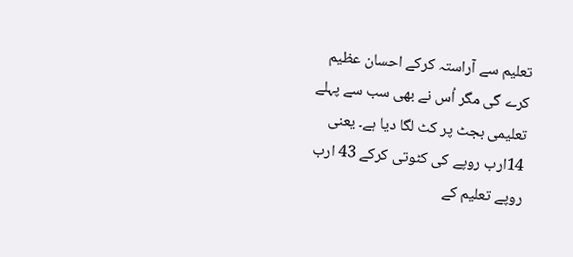تعلیم سے آراستہ کرکے احسان عظیم کرے گی مگر اُس نے بھی سب سے پہلے تعلیمی بجٹ پر کٹ لگا دیا ہے۔ یعنی 14ارب روپے کی کٹوتی کرکے 43 ارب روپے تعلیم کے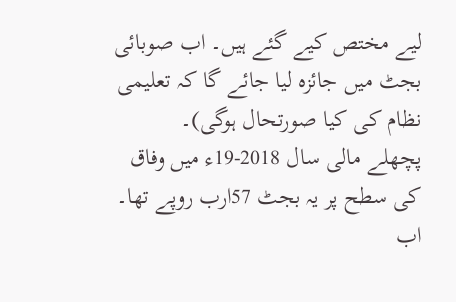لیے مختص کیے گئے ہیں۔ اب صوبائی بجٹ میں جائزہ لیا جائے گا کہ تعلیمی نظام کی کیا صورتحال ہوگی)۔
پچھلے مالی سال 2018-19ء میں وفاق کی سطح پر یہ بجٹ 57ارب روپے تھا۔ اب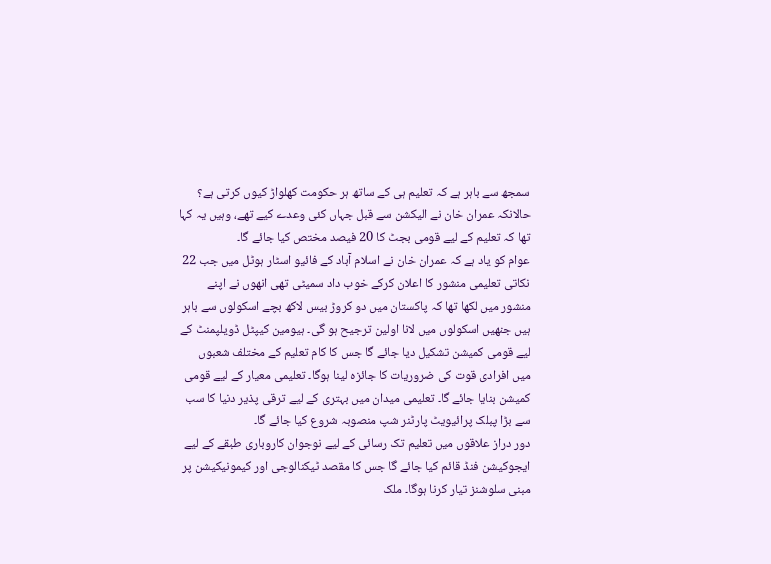سمجھ سے باہر ہے کہ تعلیم ہی کے ساتھ ہر حکومت کھلواڑ کیوں کرتی ہے؟ حالانکہ عمران خان نے الیکشن سے قبل جہاں کئی وعدے کیے تھے، وہیں یہ کہا تھا کہ تعلیم کے لیے قومی بجٹ کا 20 فیصد مختص کیا جائے گا۔
عوام کو یاد ہے کہ عمران خان نے اسلام آباد کے فائیو اسٹار ہوٹل میں جب 22 نکاتی تعلیمی منشور کا اعلان کرکے خوب داد سمیٹی تھی انھوں نے اپنے منشور میں لکھا تھا کہ پاکستان میں دو کروڑ بیس لاکھ بچے اسکولوں سے باہر ہیں جنھیں اسکولوں میں لانا اولین ترجیح ہو گی۔ ہیومین کیپٹل ڈویلپمنٹ کے لیے قومی کمیشن تشکیل دیا جائے گا جس کا کام تعلیم کے مختلف شعبوں میں افرادی قوت کی ضروریات کا جائزہ لینا ہوگا۔ تعلیمی معیار کے لیے قومی کمیشن بنایا جائے گا۔ تعلیمی میدان میں بہتری کے لیے ترقی پذیر دنیا کا سب سے بڑا پبلک پرائیویٹ پارٹنر شپ منصوبہ شروع کیا جائے گا۔
دور دراز علاقوں میں تعلیم تک رسائی کے لیے نوجوان کاروباری طبقے کے لیے ایجوکیشن فنڈ قائم کیا جائے گا جس کا مقصد ٹیکنالوجی اور کیمونیکیشن پر مبنی سلوشنز تیار کرنا ہوگا۔ ملک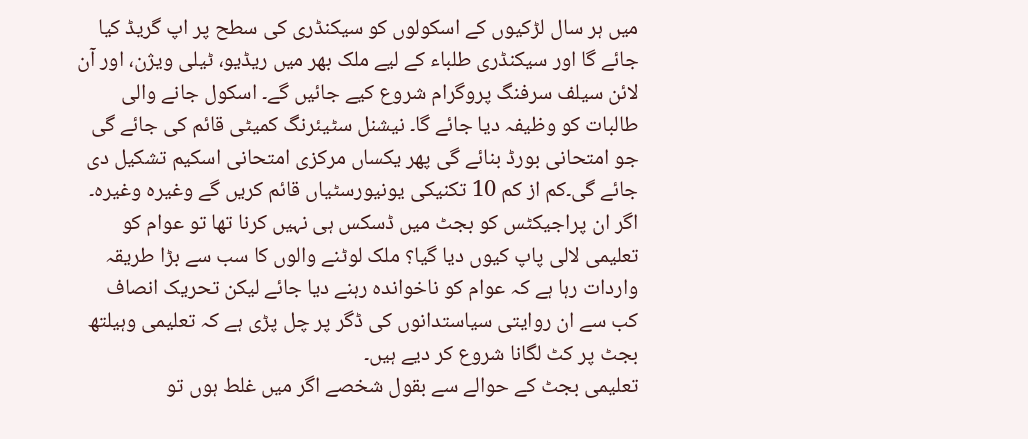میں ہر سال لڑکیوں کے اسکولوں کو سیکنڈری کی سطح پر اپ گریڈ کیا جائے گا اور سیکنڈری طلباء کے لیے ملک بھر میں ریڈیو، ٹیلی ویژن، اور آن لائن سیلف سرفنگ پروگرام شروع کیے جائیں گے۔ اسکول جانے والی طالبات کو وظیفہ دیا جائے گا۔ نیشنل سٹیئرنگ کمیٹی قائم کی جائے گی جو امتحانی بورڈ بنائے گی پھر یکساں مرکزی امتحانی اسکیم تشکیل دی جائے گی۔کم از کم 10 تکنیکی یونیورسٹیاں قائم کریں گے وغیرہ وغیرہ۔
اگر ان پراجیکٹس کو بجٹ میں ڈسکس ہی نہیں کرنا تھا تو عوام کو تعلیمی لالی پاپ کیوں دیا گیا؟ ملک لوٹنے والوں کا سب سے بڑا طریقہ واردات رہا ہے کہ عوام کو ناخواندہ رہنے دیا جائے لیکن تحریک انصاف کب سے ان روایتی سیاستدانوں کی ڈگر پر چل پڑی ہے کہ تعلیمی وہیلتھ بجٹ پر کٹ لگانا شروع کر دیے ہیں۔
تعلیمی بجٹ کے حوالے سے بقول شخصے اگر میں غلط ہوں تو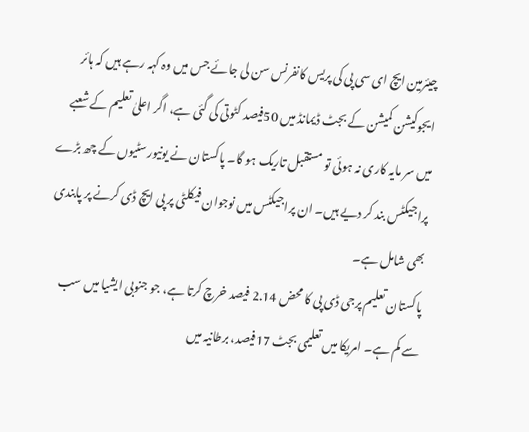چیئرمین ایچ ای سی پی کی پریس کانفرنس سن لی جائے جس میں وہ کہہ رہے ہیں کہ ہائر ایجوکیشن کمیشن کے بجٹ ڈیمانڈ میں 50فیصد کٹوتی کی گئی ہے، اگر اعلیٰ تعلیم کے شعبے میں سر مایہ کاری نہ ہوئی تو مستقبل تاریک ہو گا۔ پاکستان نے یونیورسٹیوں کے چھ بڑے پراجیکٹس بند کر دیے ہیں۔ ان پراجیکٹس میں نوجوان فیکلٹی پر پی ایچ ڈی کرنے پر پابندی بھی شامل ہے۔
پاکستان تعلیم پرجی ڈی پی کا محض 2.14 فیصد خرچ کرتا ہے، جو جنوبی ایشیا میں سب سے کم ہے۔ امریکا میں تعلیمی بجٹ 17فیصد، برطانیہ میں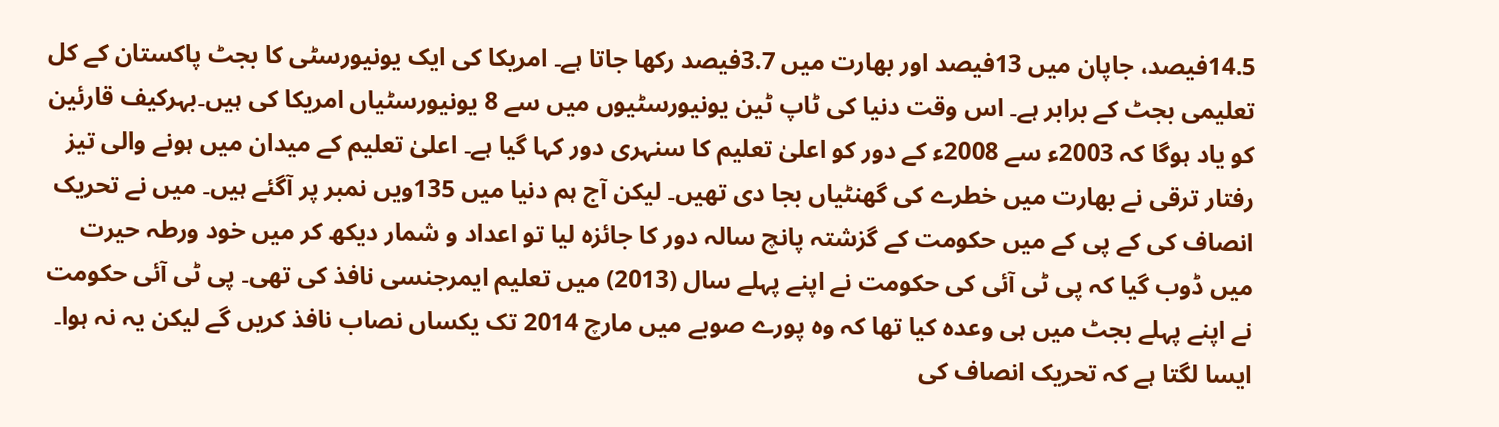14.5فیصد، جاپان میں 13فیصد اور بھارت میں 3.7فیصد رکھا جاتا ہے۔ امریکا کی ایک یونیورسٹی کا بجٹ پاکستان کے کل تعلیمی بجٹ کے برابر ہے۔ اس وقت دنیا کی ٹاپ ٹین یونیورسٹیوں میں سے 8 یونیورسٹیاں امریکا کی ہیں۔بہرکیف قارئین کو یاد ہوگا کہ 2003ء سے 2008ء کے دور کو اعلیٰ تعلیم کا سنہری دور کہا گیا ہے۔ اعلیٰ تعلیم کے میدان میں ہونے والی تیز رفتار ترقی نے بھارت میں خطرے کی گھنٹیاں بجا دی تھیں۔ لیکن آج ہم دنیا میں 135ویں نمبر پر آگئے ہیں۔ میں نے تحریک انصاف کی کے پی کے میں حکومت کے گزشتہ پانچ سالہ دور کا جائزہ لیا تو اعداد و شمار دیکھ کر میں خود ورطہ حیرت میں ڈوب گیا کہ پی ٹی آئی کی حکومت نے اپنے پہلے سال (2013) میں تعلیم ایمرجنسی نافذ کی تھی۔ پی ٹی آئی حکومت نے اپنے پہلے بجٹ میں ہی وعدہ کیا تھا کہ وہ پورے صوبے میں مارچ 2014 تک یکساں نصاب نافذ کریں گے لیکن یہ نہ ہوا۔
ایسا لگتا ہے کہ تحریک انصاف کی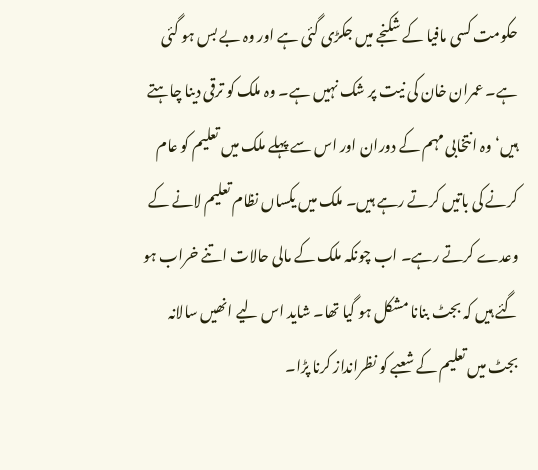حکومت کسی مافیا کے شکنجے میں جکڑی گئی ہے اور وہ بے بس ہو گئی ہے۔ عمران خان کی نیت پر شک نہیں ہے۔ وہ ملک کو ترقی دینا چاہتے ہیں‘وہ انتخابی مہم کے دوران اور اس سے پہلے ملک میں تعلیم کو عام کرنے کی باتیں کرتے رہے ہیں۔ ملک میں یکساں نظام تعلیم لانے کے وعدے کرتے رہے۔ اب چونکہ ملک کے مالی حالات اتنے خراب ہو گئے ہیں کہ بجٹ بنانا مشکل ہو گیا تھا۔ شاید اس لیے انھیں سالانہ بجٹ میں تعلیم کے شعبے کو نظرانداز کرنا پڑا۔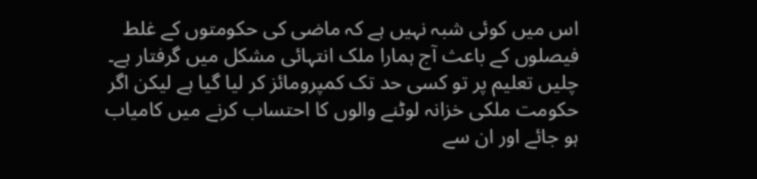اس میں کوئی شبہ نہیں ہے کہ ماضی کی حکومتوں کے غلط فیصلوں کے باعث آج ہمارا ملک انتہائی مشکل میں گرفتار ہے۔ چلیں تعلیم پر تو کسی حد تک کمپرومائز کر لیا گیا ہے لیکن اگر حکومت ملکی خزانہ لوٹنے والوں کا احتساب کرنے میں کامیاب ہو جائے اور ان سے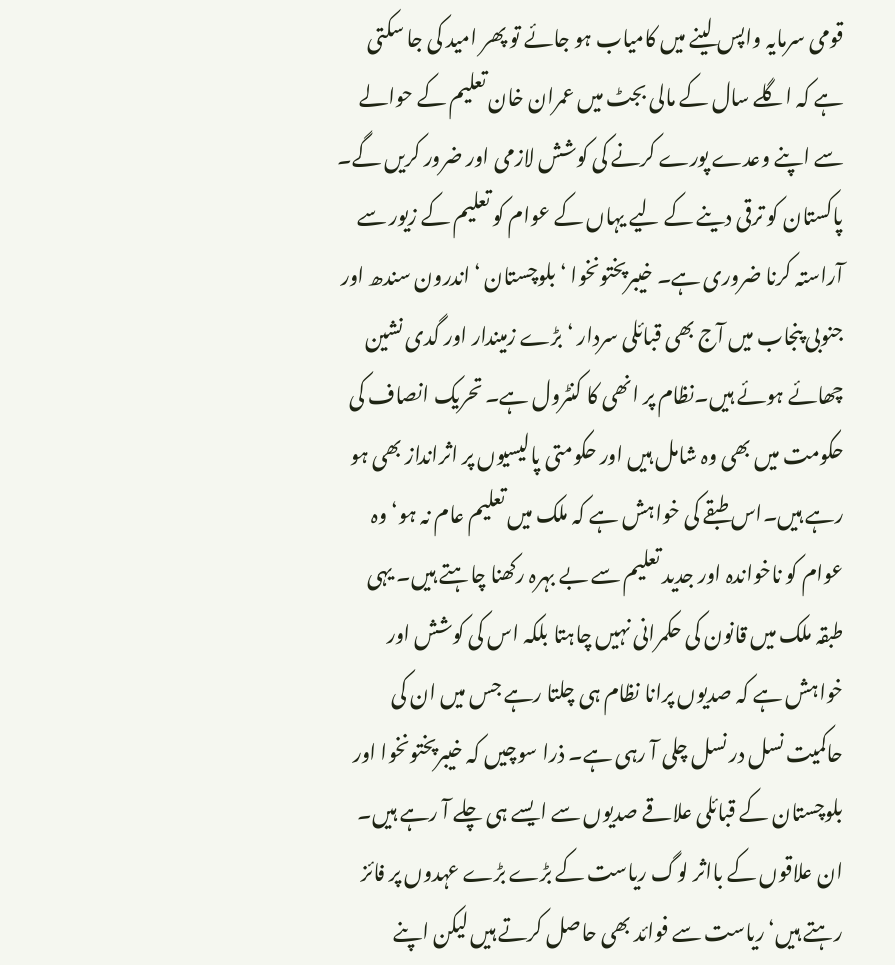قومی سرمایہ واپس لینے میں کامیاب ہو جائے تو پھر امید کی جا سکتی ہے کہ اگلے سال کے مالی بجٹ میں عمران خان تعلیم کے حوالے سے اپنے وعدے پورے کرنے کی کوشش لازمی اور ضرور کریں گے۔
پاکستان کو ترقی دینے کے لیے یہاں کے عوام کو تعلیم کے زیور سے آراستہ کرنا ضروری ہے۔ خیبرپختونخوا ‘ بلوچستان ‘اندرون سندھ اور جنوبی پنجاب میں آج بھی قبائلی سردار ‘بڑے زمیندار اور گدی نشین چھائے ہوئے ہیں۔نظام پر انھی کا کنٹرول ہے۔ تحریک انصاف کی حکومت میں بھی وہ شامل ہیں اور حکومتی پالیسیوں پر اثرانداز بھی ہو رہے ہیں۔اس طبقے کی خواہش ہے کہ ملک میں تعلیم عام نہ ہو‘وہ عوام کو ناخواندہ اور جدید تعلیم سے بے بہرہ رکھنا چاہتے ہیں۔ یہی طبقہ ملک میں قانون کی حکمرانی نہیں چاہتا بلکہ اس کی کوشش اور خواہش ہے کہ صدیوں پرانا نظام ہی چلتا رہے جس میں ان کی حاکمیت نسل در نسل چلی آ رہی ہے۔ ذرا سوچیں کہ خیبرپختونخوا اور بلوچستان کے قبائلی علاقے صدیوں سے ایسے ہی چلے آ رہے ہیں۔
ان علاقوں کے بااثر لوگ ریاست کے بڑے بڑے عہدوں پر فائز رہتے ہیں‘ ریاست سے فوائد بھی حاصل کرتے ہیں لیکن اپنے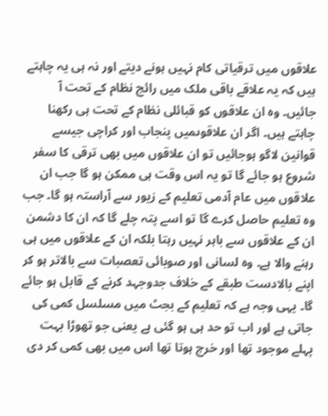علاقوں میں ترقیاتی کام نہیں ہونے دیتے اور نہ ہی یہ چاہتے ہیں کہ یہ علاقے باقی ملک میں رائج نظام کے تحت آ جائیں۔ وہ ان علاقوں کو قبائلی نظام کے تحت ہی رکھنا چاہتے ہیں۔ اگر ان علاقوںمیں پنجاب اور کراچی جیسے قوانین لاگو ہوجائیں تو ان علاقوں میں بھی ترقی کا سفر شروع ہو جائے گا تو یہ اس وقت ہی ممکن ہو گا جب ان علاقوں میں عام آدمی تعلیم کے زیور سے آراستہ ہو گا۔ جب وہ تعلیم حاصل کرے گا تو اسے پتہ چلے گا کہ ان کا دشمن ان کے علاقوں سے باہر نہیں رہتا بلکہ ان کے علاقوں میں ہی رہنے والا ہے۔ وہ لسانی اور صوبائی تعصبات سے بالاتر ہو کر اپنے بالادست طبقے کے خلاف جدوجہد کرنے کے قابل ہو جائے گا۔ یہی وجہ ہے کہ تعلیم کے بجٹ میں مسلسل کمی کی جاتی ہے اور اب تو حد ہی ہو گئی ہے یعنی جو تھوڑا بہت پہلے موجود تھا اور خرچ ہوتا تھا اس میں بھی کمی کر دی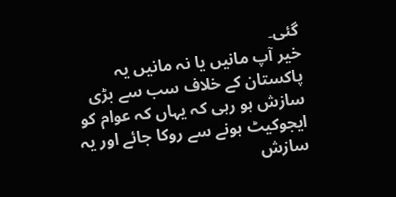گئی۔
خیر آپ مانیں یا نہ مانیں یہ پاکستان کے خلاف سب سے بڑی سازش ہو رہی کہ یہاں کہ عوام کو ایجوکیٹ ہونے سے روکا جائے اور یہ سازش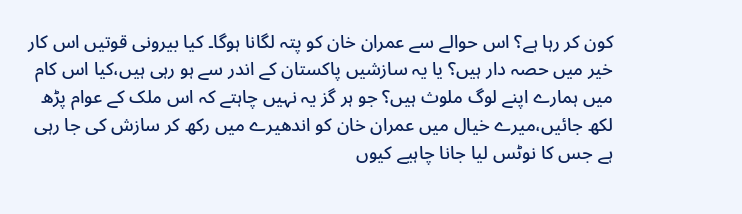کون کر رہا ہے؟ اس حوالے سے عمران خان کو پتہ لگانا ہوگا۔ کیا بیرونی قوتیں اس کار خیر میں حصہ دار ہیں؟ یا یہ سازشیں پاکستان کے اندر سے ہو رہی ہیں،کیا اس کام میں ہمارے اپنے لوگ ملوث ہیں؟ جو ہر گز یہ نہیں چاہتے کہ اس ملک کے عوام پڑھ لکھ جائیں،میرے خیال میں عمران خان کو اندھیرے میں رکھ کر سازش کی جا رہی ہے جس کا نوٹس لیا جانا چاہیے کیوں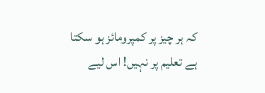کہ ہر چیز پر کمپرومائز ہو سکتا ہے تعلیم پر نہیں! اس لیے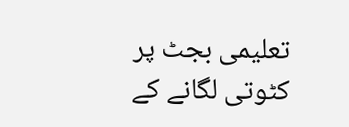تعلیمی بجٹ پر کٹوتی لگانے کے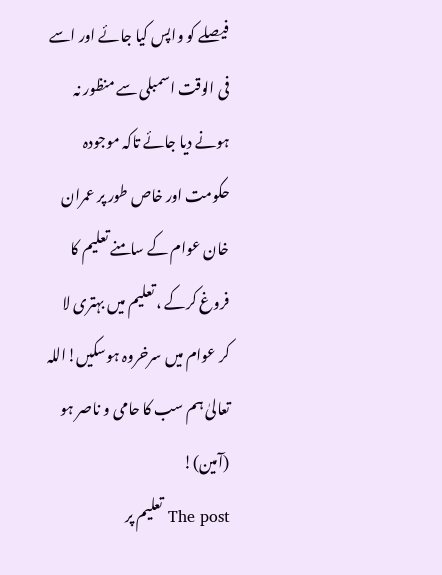فیصلے کو واپس کیا جائے اور اسے فی الوقت اسمبلی سے منظور نہ ہونے دیا جائے تاکہ موجودہ حکومت اور خاص طور پر عمران خان عوام کے سامنے تعلیم کا فروغ کرکے ، تعلیم میں بہتری لا کر عوام میں سرخروہ ہوسکیں!اللہ تعالیٰ ہم سب کا حامی و ناصر ہو (آمین)!
The post تعلیم پر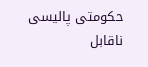حکومتی پالیسی ناقابل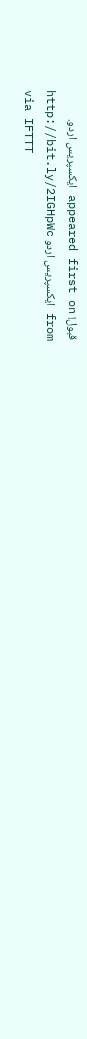قبول! appeared first on ایکسپریس اردو.
from ایکسپریس اردو http://bit.ly/2IGHpWc
via IFTTT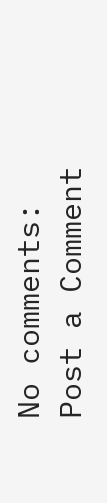No comments:
Post a Comment